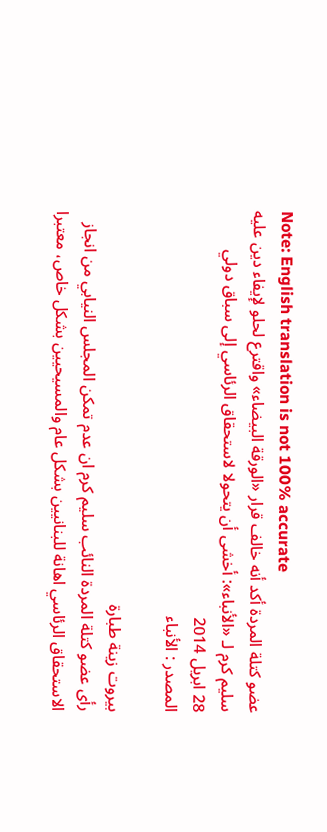Note: English translation is not 100% accurate
عضو كتلة المردة أكد أنه خالف قرار «الورقة البيضاء» واقترع لحلو لإيفاء دين عليه
سليم كرم لـ «الأنباء»: أخشى أن يتحولا لاستحقاق الرئاسي إلى سباق دولي
28 ابريل 2014
المصدر : الأنباء

بيروت زينة طبارة
رأى عضو كتلة المردة النائب سليم كرم ان عدم تمكن المجلس النيابي من انجاز الاستحقاق الرئاسي اهانة للبنانيين بشكل عام والمسيحيين بشكل خاص، معتبرا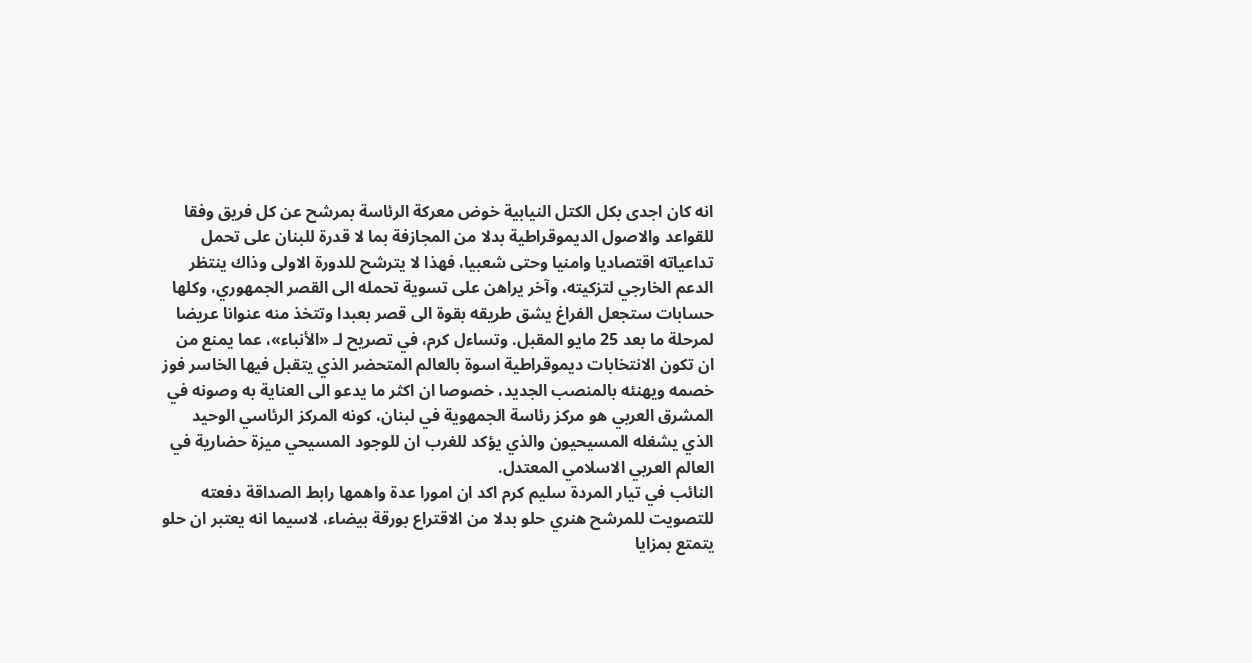انه كان اجدى بكل الكتل النيابية خوض معركة الرئاسة بمرشح عن كل فريق وفقا للقواعد والاصول الديموقراطية بدلا من المجازفة بما لا قدرة للبنان على تحمل تداعياته اقتصاديا وامنيا وحتى شعبيا، فهذا لا يترشح للدورة الاولى وذاك ينتظر الدعم الخارجي لتزكيته، وآخر يراهن على تسوية تحمله الى القصر الجمهوري، وكلها حسابات ستجعل الفراغ يشق طريقه بقوة الى قصر بعبدا وتتخذ منه عنوانا عريضا لمرحلة ما بعد 25 مايو المقبل. وتساءل كرم، في تصريح لـ «الأنباء»، عما يمنع من ان تكون الانتخابات ديموقراطية اسوة بالعالم المتحضر الذي يتقبل فيها الخاسر فوز خصمه ويهنئه بالمنصب الجديد، خصوصا ان اكثر ما يدعو الى العناية به وصونه في المشرق العربي هو مركز رئاسة الجمهوية في لبنان، كونه المركز الرئاسي الوحيد الذي يشغله المسيحيون والذي يؤكد للغرب ان للوجود المسيحي ميزة حضارية في العالم العربي الاسلامي المعتدل.
النائب في تيار المردة سليم كرم اكد ان امورا عدة واهمها رابط الصداقة دفعته للتصويت للمرشح هنري حلو بدلا من الاقتراع بورقة بيضاء، لاسيما انه يعتبر ان حلو يتمتع بمزايا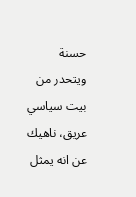حسنة ويتحدر من بيت سياسي عريق، ناهيك عن انه يمثل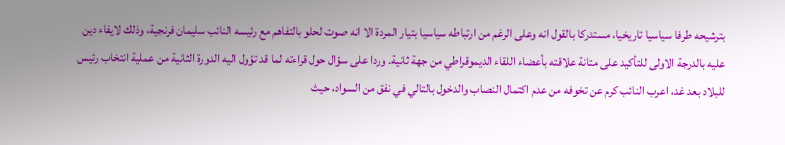بترشيحه طرفا سياسيا تاريخيا، مستدركا بالقول انه وعلى الرغم من ارتباطه سياسيا بتيار المردة الا انه صوت لحلو بالتفاهم مع رئيسه النائب سليمان فرنجية، وذلك لايفاء دين عليه بالدرجة الاولى للتأكيد على متانة علاقته بأعضاء اللقاء الديموقراطي من جهة ثانية. وردا على سؤال حول قراءته لما قد تؤول اليه الدورة الثانية من عملية انتخاب رئيس للبلاد بعد غد، اعرب النائب كرم عن تخوفه من عدم اكتمال النصاب والدخول بالتالي في نفق من السواد، حيث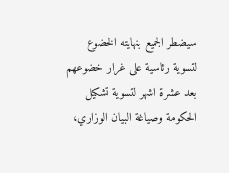سيضطر الجميع بنهايته الخضوع لتسوية رئاسية على غرار خضوعهم بعد عشرة اشهر لتسوية تشكيل الحكومة وصياغة البيان الوزاري،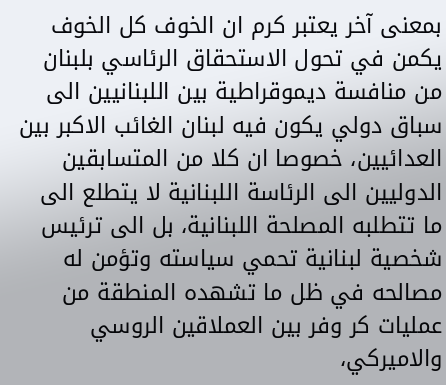بمعنى آخر يعتبر كرم ان الخوف كل الخوف يكمن في تحول الاستحقاق الرئاسي بلبنان من منافسة ديموقراطية بين اللبنانيين الى سباق دولي يكون فيه لبنان الغائب الاكبر بين العدائيين، خصوصا ان كلا من المتسابقين الدوليين الى الرئاسة اللبنانية لا يتطلع الى ما تتطلبه المصلحة اللبنانية، بل الى ترئيس شخصية لبنانية تحمي سياسته وتؤمن له مصالحه في ظل ما تشهده المنطقة من عمليات كر وفر بين العملاقين الروسي والاميركي،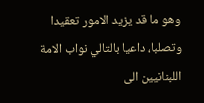وهو ما قد يزيد الامور تعقيدا وتصلبا، داعيا بالتالي نواب الامة اللبنانيين الى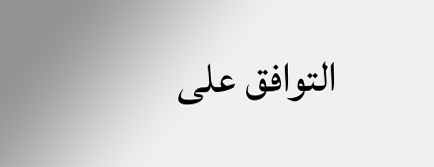التوافق على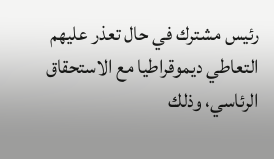رئيس مشترك في حال تعذر عليهم التعاطي ديموقراطيا مع الاستحقاق الرئاسي، وذلك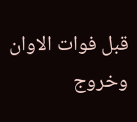قبل فوات الاوان وخروج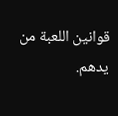قوانين اللعبة من يدهم.